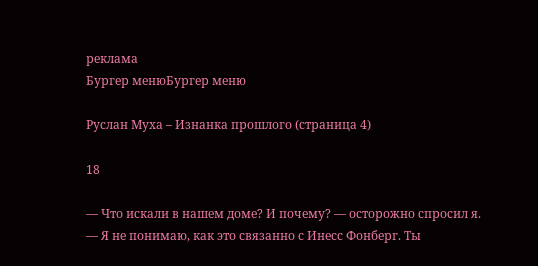реклама
Бургер менюБургер меню

Руслан Муха – Изнанка прошлого (страница 4)

18

— Что искали в нашем доме? И почему? — осторожно спросил я. — Я не понимаю, как это связанно с Инесс Фонберг. Ты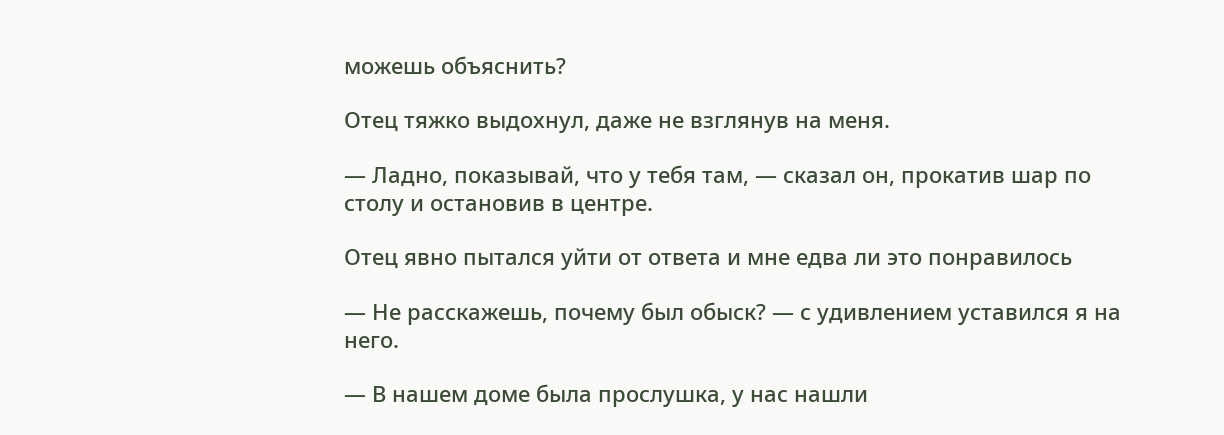можешь объяснить?

Отец тяжко выдохнул, даже не взглянув на меня.

— Ладно, показывай, что у тебя там, — сказал он, прокатив шар по столу и остановив в центре.

Отец явно пытался уйти от ответа и мне едва ли это понравилось

— Не расскажешь, почему был обыск? — с удивлением уставился я на него.

— В нашем доме была прослушка, у нас нашли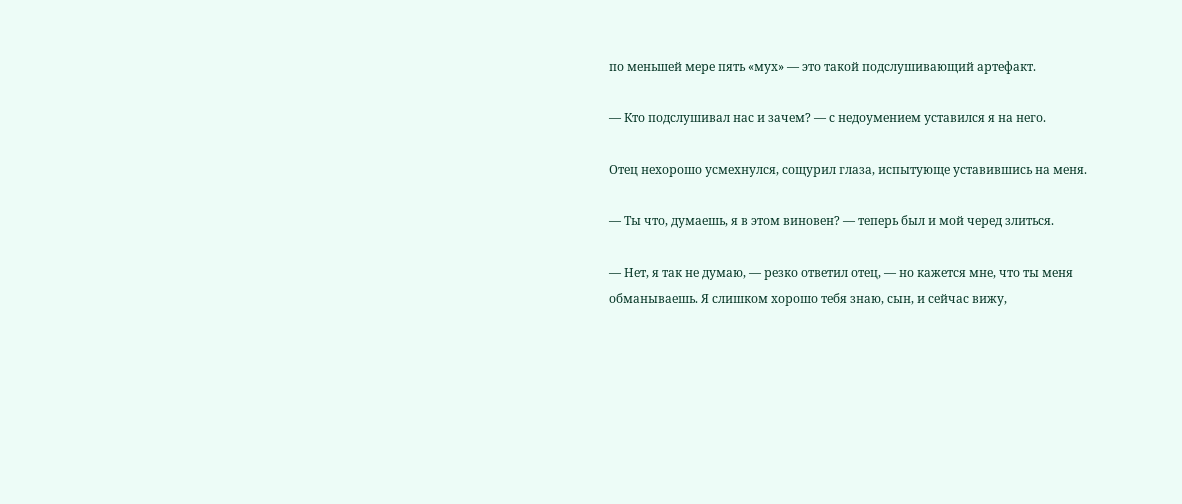по меньшей мере пять «мух» — это такой подслушивающий артефакт.

— Кто подслушивал нас и зачем? — с недоумением уставился я на него.

Отец нехорошо усмехнулся, сощурил глаза, испытующе уставившись на меня.

— Ты что, думаешь, я в этом виновен? — теперь был и мой черед злиться.

— Нет, я так не думаю, — резко ответил отец, — но кажется мне, что ты меня обманываешь. Я слишком хорошо тебя знаю, сын, и сейчас вижу,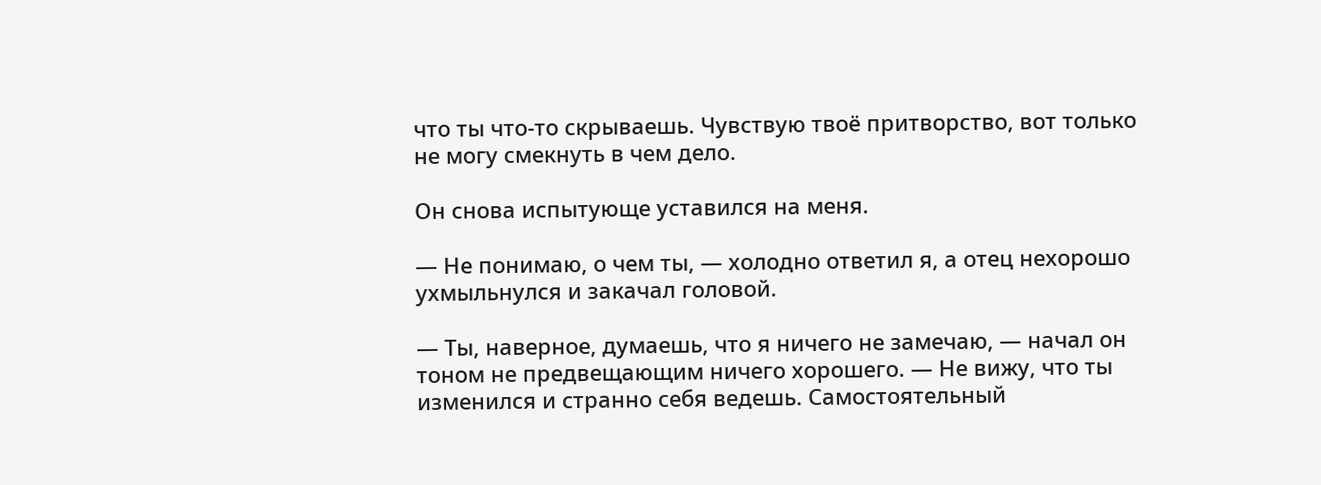что ты что-то скрываешь. Чувствую твоё притворство, вот только не могу смекнуть в чем дело.

Он снова испытующе уставился на меня.

— Не понимаю, о чем ты, — холодно ответил я, а отец нехорошо ухмыльнулся и закачал головой.

— Ты, наверное, думаешь, что я ничего не замечаю, — начал он тоном не предвещающим ничего хорошего. — Не вижу, что ты изменился и странно себя ведешь. Самостоятельный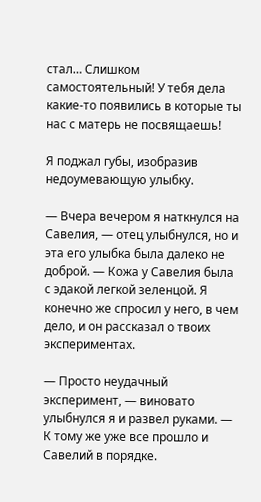стал… Слишком самостоятельный! У тебя дела какие-то появились в которые ты нас с матерь не посвящаешь!

Я поджал губы, изобразив недоумевающую улыбку.

— Вчера вечером я наткнулся на Савелия, — отец улыбнулся, но и эта его улыбка была далеко не доброй. — Кожа у Савелия была с эдакой легкой зеленцой. Я конечно же спросил у него, в чем дело, и он рассказал о твоих экспериментах.

— Просто неудачный эксперимент, — виновато улыбнулся я и развел руками. — К тому же уже все прошло и Савелий в порядке.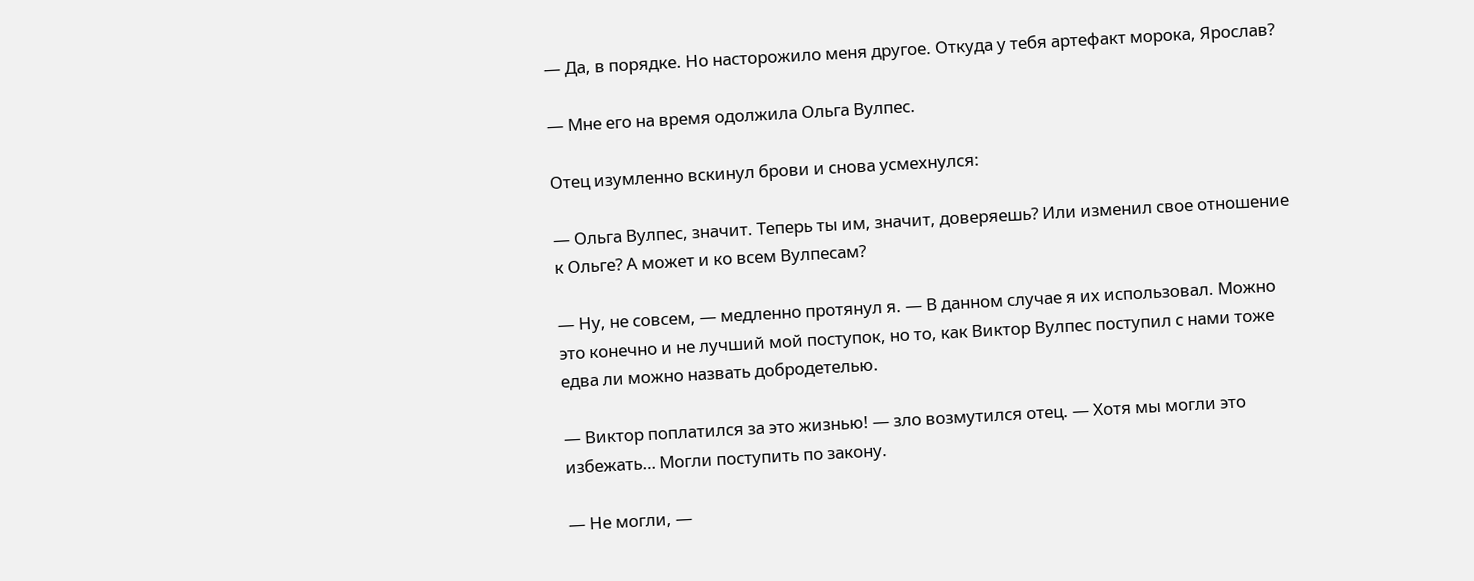— Да, в порядке. Но насторожило меня другое. Откуда у тебя артефакт морока, Ярослав?

— Мне его на время одолжила Ольга Вулпес.

Отец изумленно вскинул брови и снова усмехнулся:

— Ольга Вулпес, значит. Теперь ты им, значит, доверяешь? Или изменил свое отношение к Ольге? А может и ко всем Вулпесам?

— Ну, не совсем, — медленно протянул я. — В данном случае я их использовал. Можно это конечно и не лучший мой поступок, но то, как Виктор Вулпес поступил с нами тоже едва ли можно назвать добродетелью.

— Виктор поплатился за это жизнью! — зло возмутился отец. — Хотя мы могли это избежать… Могли поступить по закону.

— Не могли, —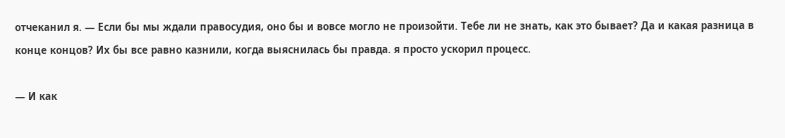отчеканил я. — Если бы мы ждали правосудия, оно бы и вовсе могло не произойти. Тебе ли не знать, как это бывает? Да и какая разница в конце концов? Их бы все равно казнили, когда выяснилась бы правда. я просто ускорил процесс.

— И как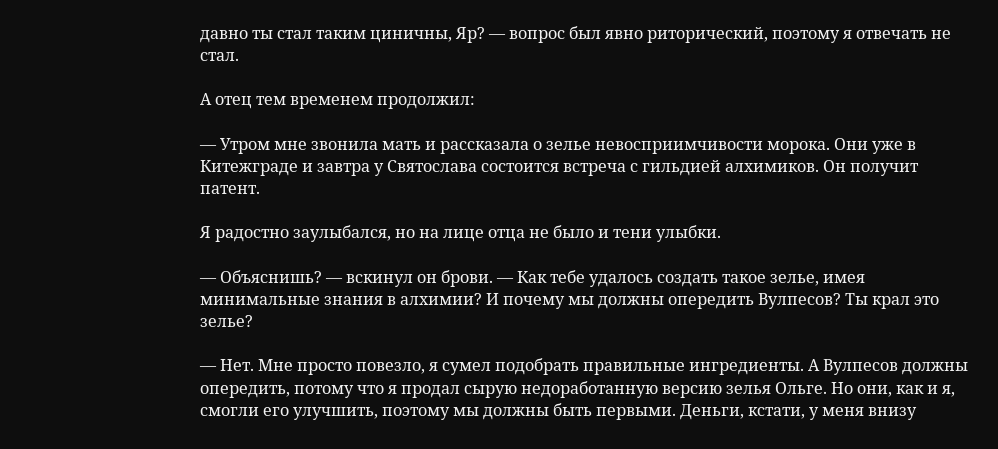давно ты стал таким циничны, Яр? — вопрос был явно риторический, поэтому я отвечать не стал.

А отец тем временем продолжил:

— Утром мне звонила мать и рассказала о зелье невосприимчивости морока. Они уже в Китежграде и завтра у Святослава состоится встреча с гильдией алхимиков. Он получит патент.

Я радостно заулыбался, но на лице отца не было и тени улыбки.

— Объяснишь? — вскинул он брови. — Как тебе удалось создать такое зелье, имея минимальные знания в алхимии? И почему мы должны опередить Вулпесов? Ты крал это зелье?

— Нет. Мне просто повезло, я сумел подобрать правильные ингредиенты. А Вулпесов должны опередить, потому что я продал сырую недоработанную версию зелья Ольге. Но они, как и я, смогли его улучшить, поэтому мы должны быть первыми. Деньги, кстати, у меня внизу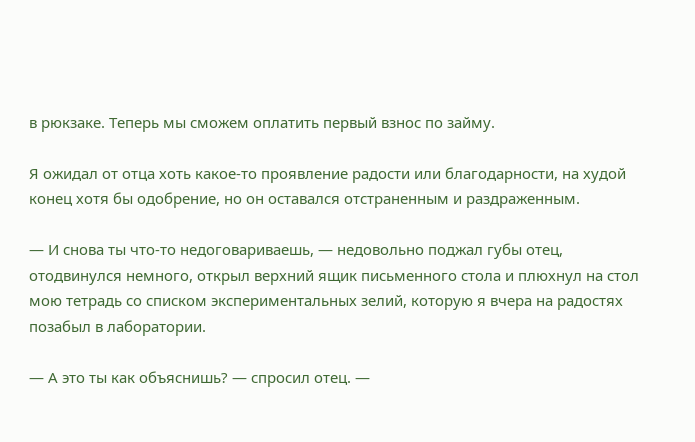в рюкзаке. Теперь мы сможем оплатить первый взнос по займу.

Я ожидал от отца хоть какое-то проявление радости или благодарности, на худой конец хотя бы одобрение, но он оставался отстраненным и раздраженным.

— И снова ты что-то недоговариваешь, — недовольно поджал губы отец, отодвинулся немного, открыл верхний ящик письменного стола и плюхнул на стол мою тетрадь со списком экспериментальных зелий, которую я вчера на радостях позабыл в лаборатории.

— А это ты как объяснишь? — спросил отец. —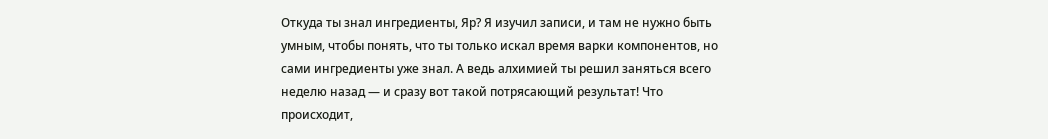Откуда ты знал ингредиенты, Яр? Я изучил записи, и там не нужно быть умным, чтобы понять, что ты только искал время варки компонентов, но сами ингредиенты уже знал. А ведь алхимией ты решил заняться всего неделю назад — и сразу вот такой потрясающий результат! Что происходит,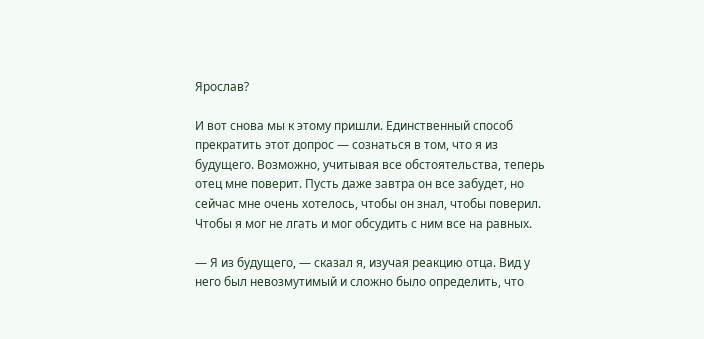Ярослав?

И вот снова мы к этому пришли. Единственный способ прекратить этот допрос — сознаться в том, что я из будущего. Возможно, учитывая все обстоятельства, теперь отец мне поверит. Пусть даже завтра он все забудет, но сейчас мне очень хотелось, чтобы он знал, чтобы поверил. Чтобы я мог не лгать и мог обсудить с ним все на равных.

— Я из будущего, — сказал я, изучая реакцию отца. Вид у него был невозмутимый и сложно было определить, что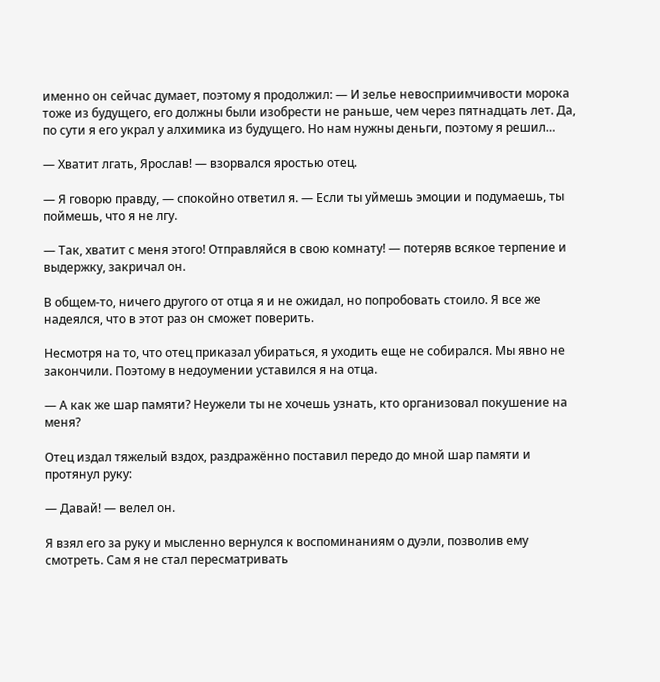именно он сейчас думает, поэтому я продолжил: — И зелье невосприимчивости морока тоже из будущего, его должны были изобрести не раньше, чем через пятнадцать лет. Да, по сути я его украл у алхимика из будущего. Но нам нужны деньги, поэтому я решил…

— Хватит лгать, Ярослав! — взорвался яростью отец.

— Я говорю правду, — спокойно ответил я. — Если ты уймешь эмоции и подумаешь, ты поймешь, что я не лгу.

— Так, хватит с меня этого! Отправляйся в свою комнату! — потеряв всякое терпение и выдержку, закричал он.

В общем-то, ничего другого от отца я и не ожидал, но попробовать стоило. Я все же надеялся, что в этот раз он сможет поверить.

Несмотря на то, что отец приказал убираться, я уходить еще не собирался. Мы явно не закончили. Поэтому в недоумении уставился я на отца.

— А как же шар памяти? Неужели ты не хочешь узнать, кто организовал покушение на меня?

Отец издал тяжелый вздох, раздражённо поставил передо до мной шар памяти и протянул руку:

— Давай! — велел он.

Я взял его за руку и мысленно вернулся к воспоминаниям о дуэли, позволив ему смотреть. Сам я не стал пересматривать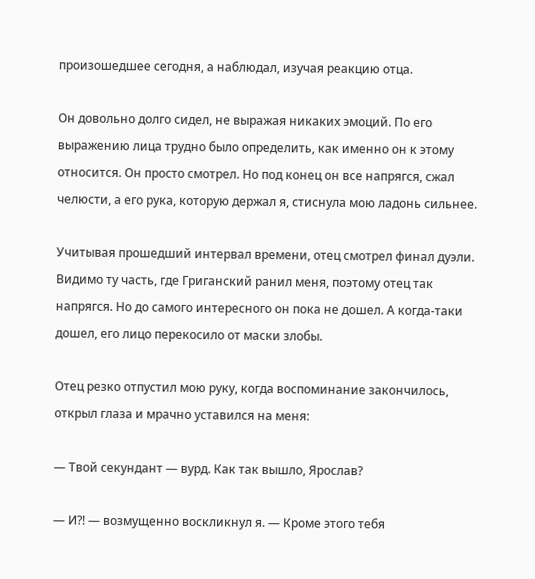произошедшее сегодня, а наблюдал, изучая реакцию отца.

Он довольно долго сидел, не выражая никаких эмоций. По его выражению лица трудно было определить, как именно он к этому относится. Он просто смотрел. Но под конец он все напрягся, сжал челюсти, а его рука, которую держал я, стиснула мою ладонь сильнее.

Учитывая прошедший интервал времени, отец смотрел финал дуэли. Видимо ту часть, где Григанский ранил меня, поэтому отец так напрягся. Но до самого интересного он пока не дошел. А когда-таки дошел, его лицо перекосило от маски злобы.

Отец резко отпустил мою руку, когда воспоминание закончилось, открыл глаза и мрачно уставился на меня:

— Твой секундант — вурд. Как так вышло, Ярослав?

— И?! — возмущенно воскликнул я. — Кроме этого тебя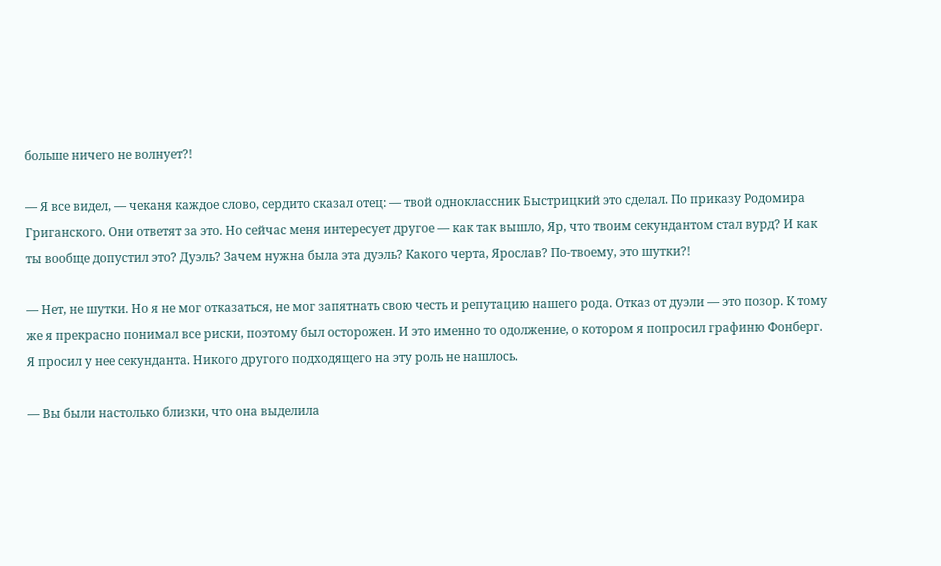больше ничего не волнует?!

— Я все видел, — чеканя каждое слово, сердито сказал отец: — твой одноклассник Быстрицкий это сделал. По приказу Родомира Григанского. Они ответят за это. Но сейчас меня интересует другое — как так вышло, Яр, что твоим секундантом стал вурд? И как ты вообще допустил это? Дуэль? Зачем нужна была эта дуэль? Какого черта, Ярослав? По-твоему, это шутки?!

— Нет, не шутки. Но я не мог отказаться, не мог запятнать свою честь и репутацию нашего рода. Отказ от дуэли — это позор. К тому же я прекрасно понимал все риски, поэтому был осторожен. И это именно то одолжение, о котором я попросил графиню Фонберг. Я просил у нее секунданта. Никого другого подходящего на эту роль не нашлось.

— Вы были настолько близки, что она выделила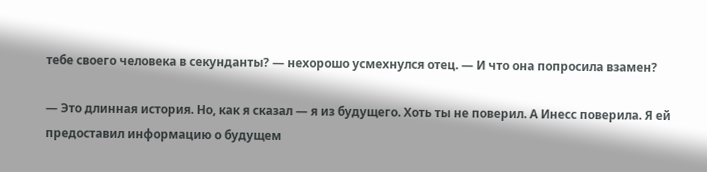тебе своего человека в секунданты? — нехорошо усмехнулся отец. — И что она попросила взамен?

— Это длинная история. Но, как я сказал — я из будущего. Хоть ты не поверил. А Инесс поверила. Я ей предоставил информацию о будущем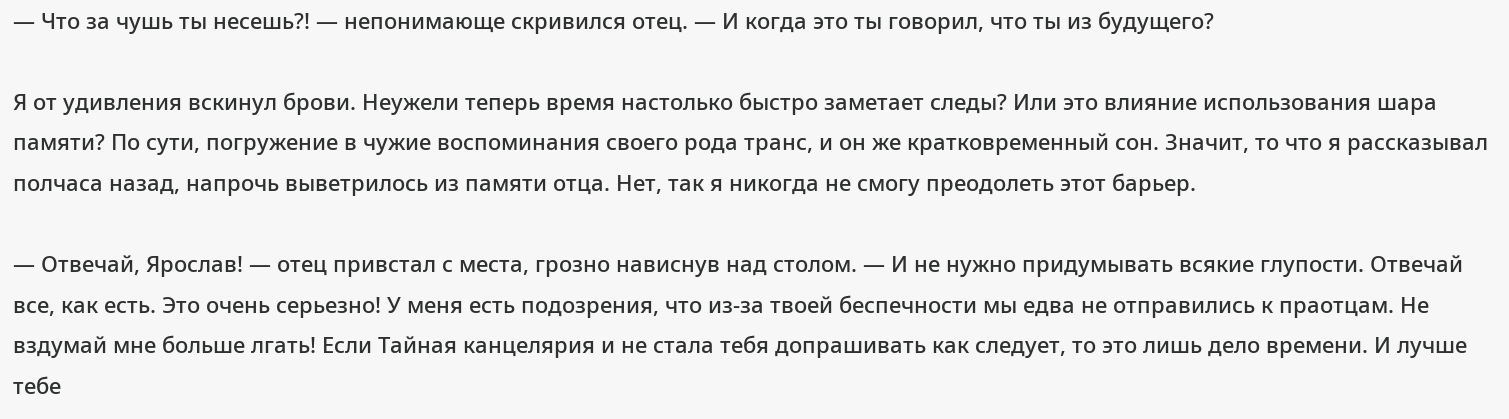— Что за чушь ты несешь?! — непонимающе скривился отец. — И когда это ты говорил, что ты из будущего?

Я от удивления вскинул брови. Неужели теперь время настолько быстро заметает следы? Или это влияние использования шара памяти? По сути, погружение в чужие воспоминания своего рода транс, и он же кратковременный сон. Значит, то что я рассказывал полчаса назад, напрочь выветрилось из памяти отца. Нет, так я никогда не смогу преодолеть этот барьер.

— Отвечай, Ярослав! — отец привстал с места, грозно нависнув над столом. — И не нужно придумывать всякие глупости. Отвечай все, как есть. Это очень серьезно! У меня есть подозрения, что из-за твоей беспечности мы едва не отправились к праотцам. Не вздумай мне больше лгать! Если Тайная канцелярия и не стала тебя допрашивать как следует, то это лишь дело времени. И лучше тебе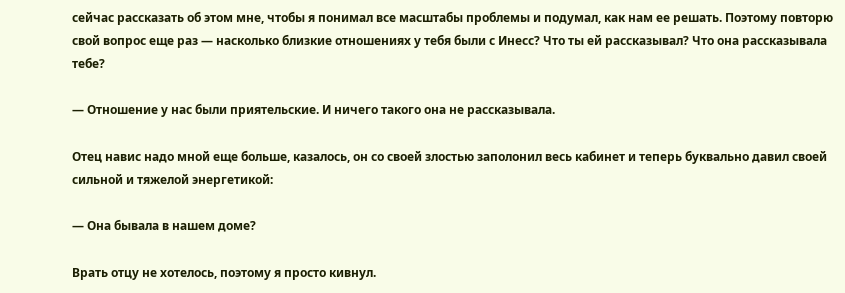сейчас рассказать об этом мне, чтобы я понимал все масштабы проблемы и подумал, как нам ее решать. Поэтому повторю свой вопрос еще раз — насколько близкие отношениях у тебя были с Инесс? Что ты ей рассказывал? Что она рассказывала тебе?

— Отношение у нас были приятельские. И ничего такого она не рассказывала.

Отец навис надо мной еще больше, казалось, он со своей злостью заполонил весь кабинет и теперь буквально давил своей сильной и тяжелой энергетикой:

— Она бывала в нашем доме?

Врать отцу не хотелось, поэтому я просто кивнул.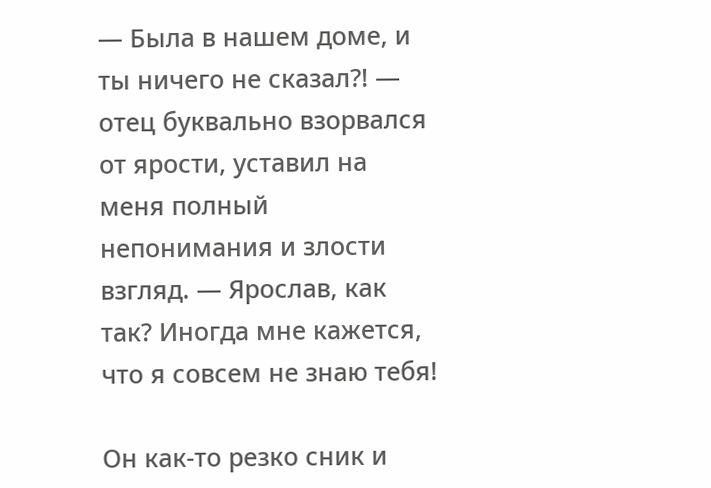— Была в нашем доме, и ты ничего не сказал?! — отец буквально взорвался от ярости, уставил на меня полный непонимания и злости взгляд. — Ярослав, как так? Иногда мне кажется, что я совсем не знаю тебя!

Он как-то резко сник и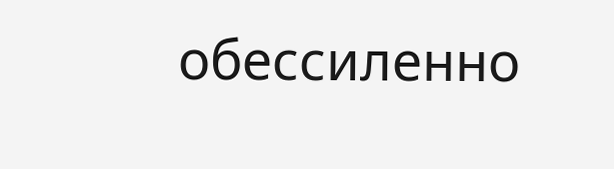обессиленно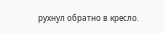рухнул обратно в кресло.